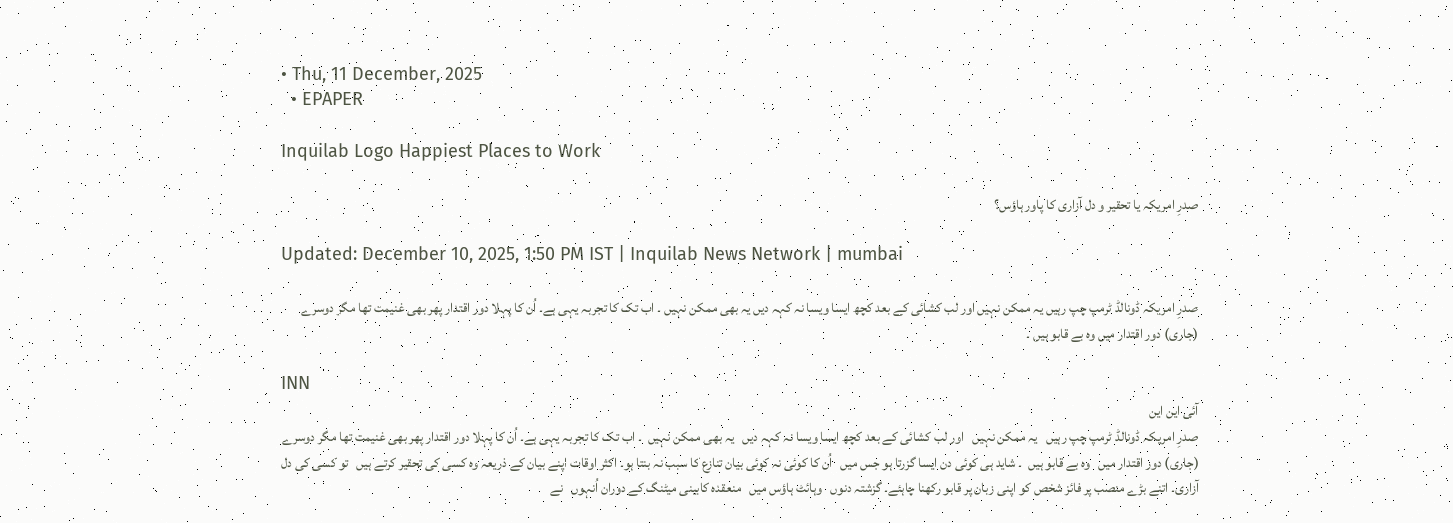• Thu, 11 December, 2025
  • EPAPER

Inquilab Logo Happiest Places to Work

صدرِ امریکہ یا تحقیر و دل آزاری کا پاور ہاؤس؟

Updated: December 10, 2025, 1:50 PM IST | Inquilab News Network | mumbai

صدرِ امریکہ ڈونالڈ ٹرمپ چپ رہیں یہ ممکن نہیں اور لب کشائی کے بعد کچھ ایسا ویسا نہ کہہ دیں یہ بھی ممکن نہیں ۔ اب تک کا تجربہ یہی ہے۔ اُن کا پہلا دور اقتدار پھر بھی غنیمت تھا مگر دوسرے (جاری) دور اقتدار میں وہ بے قابو ہیں ۔

INN
آئی این این
صدرِ امریکہ ڈونالڈ ٹرمپ چپ رہیں   یہ ممکن نہیں   اور لب کشائی کے بعد کچھ ایسا ویسا نہ کہہ دیں   یہ بھی ممکن نہیں  ۔ اب تک کا تجربہ یہی ہے۔ اُن کا پہلا دور اقتدار پھر بھی غنیمت تھا مگر دوسرے (جاری) دور اقتدار میں   وہ بے قابو ہیں  ۔ شاید ہی کوئی دن ایسا گزرتا ہو جس میں   اُن کا کوئی نہ کوئی بیان تنازع کا سبب نہ بنتا ہو۔ اکثر اوقات اپنے بیان کے ذریعہ وہ کسی کی تحقیر کرتے ہیں   تو کسی کی دل آزاری۔ اتنے بڑے منصب پر فائز شخص کو اپنی زبان پر قابو رکھنا چاہئے۔ گزشتہ دنوں   وہائٹ ہاؤس میں   منعقدہ کابینی میٹنگ کے دوران اُنہوں   نے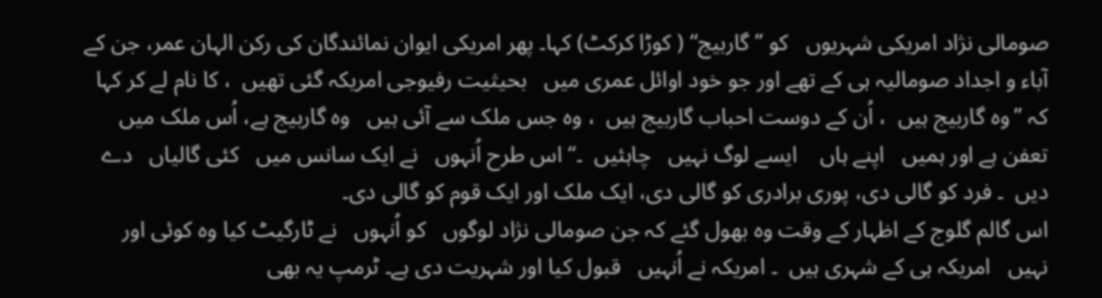صومالی نژاد امریکی شہریوں   کو ’’گاربیج‘‘ ( کوڑا کرکٹ) کہا۔ پھر امریکی ایوان نمائندگان کی رکن الہان عمر، جن کے آباء و اجداد صومالیہ ہی کے تھے اور جو خود اوائل عمری میں   بحیثیت رفیوجی امریکہ گئی تھیں  ، کا نام لے کر کہا کہ ’’وہ گاربیج ہیں  ، اُن کے دوست احباب گاربیج ہیں  ، وہ جس ملک سے آئی ہیں   وہ گاربیج ہے، اُس ملک میں   تعفن ہے اور ہمیں   اپنے ہاں    ایسے لوگ نہیں   چاہئیں  ۔‘‘ اس طرح اُنہوں   نے ایک سانس میں   کئی گالیاں   دے دیں  ۔ فرد کو گالی دی، پوری برادری کو گالی دی، ایک ملک اور ایک قوم کو گالی دی۔
اس گالم گلوج کے اظہار کے وقت وہ بھول گئے کہ جن صومالی نژاد لوگوں   کو اُنہوں   نے ٹارگیٹ کیا وہ کوئی اور نہیں   امریکہ ہی کے شہری ہیں  ۔ امریکہ نے اُنہیں   قبول کیا اور شہریت دی ہے۔ ٹرمپ یہ بھی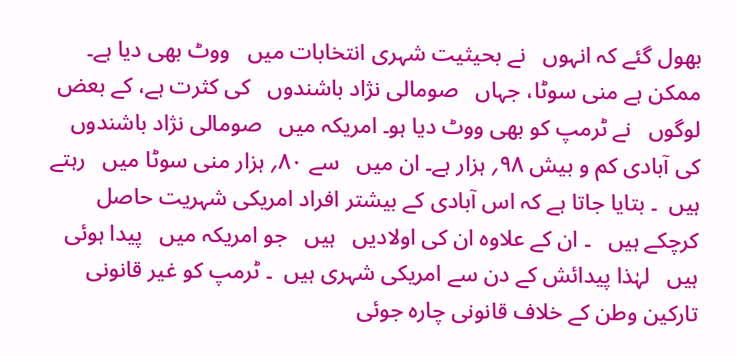بھول گئے کہ انہوں   نے بحیثیت شہری انتخابات میں   ووٹ بھی دیا ہے۔ ممکن ہے منی سوٹا، جہاں   صومالی نژاد باشندوں   کی کثرت ہے، کے بعض لوگوں   نے ٹرمپ کو بھی ووٹ دیا ہو۔ امریکہ میں   صومالی نژاد باشندوں   کی آبادی کم و بیش ۹۸؍ ہزار ہے۔ ان میں   سے ۸۰؍ ہزار منی سوٹا میں   رہتے ہیں  ۔ بتایا جاتا ہے کہ اس آبادی کے بیشتر افراد امریکی شہریت حاصل کرچکے ہیں   ۔ ان کے علاوہ ان کی اولادیں   ہیں   جو امریکہ میں   پیدا ہوئی ہیں   لہٰذا پیدائش کے دن سے امریکی شہری ہیں  ۔ ٹرمپ کو غیر قانونی تارکین وطن کے خلاف قانونی چارہ جوئی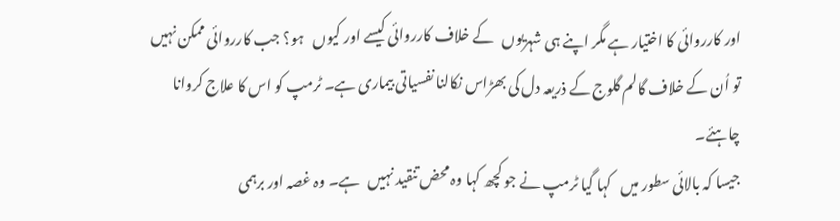اور کارروائی کا اختیار ہے مگر اپنے ہی شہریوں   کے خلاف کارروائی کیسے اور کیوں   ہو؟ جب کارروائی ممکن نہیں   تو اُن کے خلاف گالم گلوج کے ذریعہ دل کی بھڑاس نکالنا نفسیاتی بیماری ہے۔ ٹرمپ کو اس کا علاج کروانا چاہئے۔
جیسا کہ بالائی سطور میں   کہا گیا ٹرمپ نے جو کچھ کہا وہ محض تنقید نہیں   ہے۔ وہ غصہ اور برہمی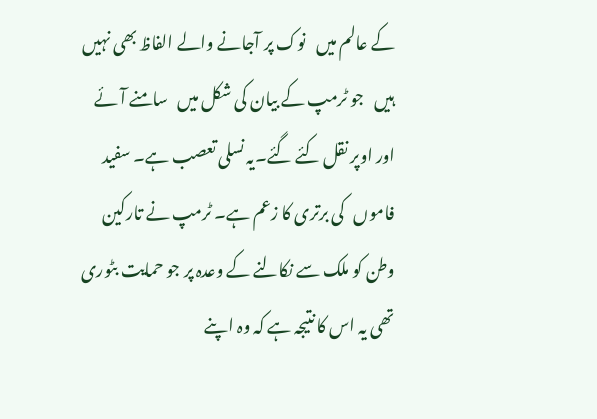کے عالم میں   نوک پر آجانے والے الفاظ بھی نہیں   ہیں   جو ٹرمپ کے بیان کی شکل میں   سامنے آئے اور اوپر نقل کئے گئے۔یہ نسلی تعصب ہے۔ سفید فاموں   کی برتری کا زعم ہے۔ ٹرمپ نے تارکین وطن کو ملک سے نکالنے کے وعدہ پر جو حمایت بٹوری تھی یہ اس کا نتیجہ ہے کہ وہ اپنے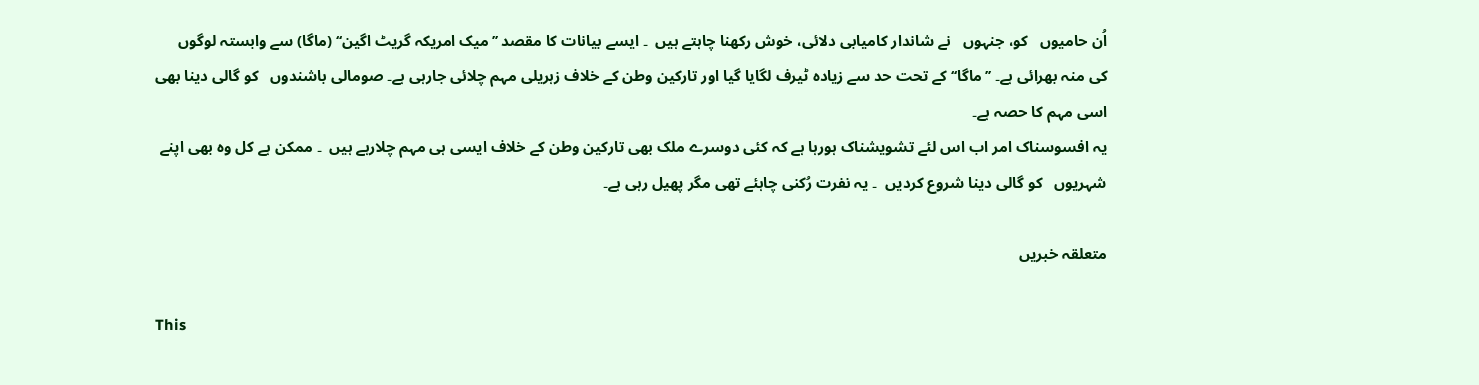اُن حامیوں   کو، جنہوں   نے شاندار کامیابی دلائی، خوش رکھنا چاہتے ہیں  ۔ ایسے بیانات کا مقصد ’’میک امریکہ گریٹ اگین‘‘ (ماگا) سے وابستہ لوگوں   کی منہ بھرائی ہے۔ ’’ماگا‘‘ کے تحت حد سے زیادہ ٹیرف لگایا گیا اور تارکین وطن کے خلاف زہریلی مہم چلائی جارہی ہے۔ صومالی باشندوں   کو گالی دینا بھی اسی مہم کا حصہ ہے۔
یہ افسوسناک امر اب اس لئے تشویشناک ہورہا ہے کہ کئی دوسرے ملک بھی تارکین وطن کے خلاف ایسی ہی مہم چلارہے ہیں  ۔ ممکن ہے کل وہ بھی اپنے شہریوں   کو گالی دینا شروع کردیں  ۔ یہ نفرت رُکنی چاہئے تھی مگر پھیل رہی ہے۔

متعلقہ خبریں

This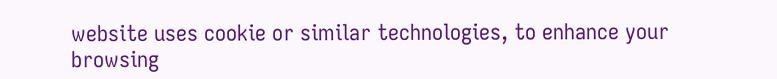website uses cookie or similar technologies, to enhance your browsing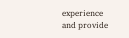experience and provide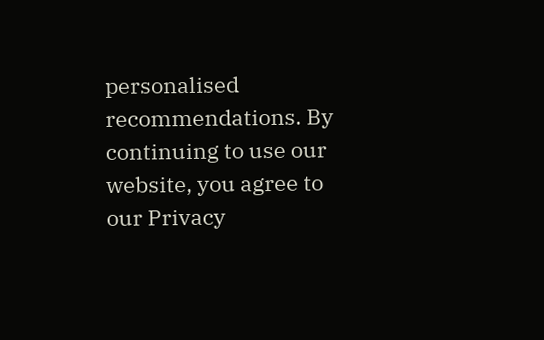personalised recommendations. By continuing to use our website, you agree to our Privacy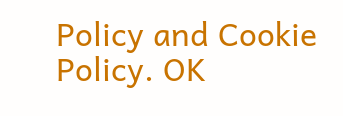Policy and Cookie Policy. OK